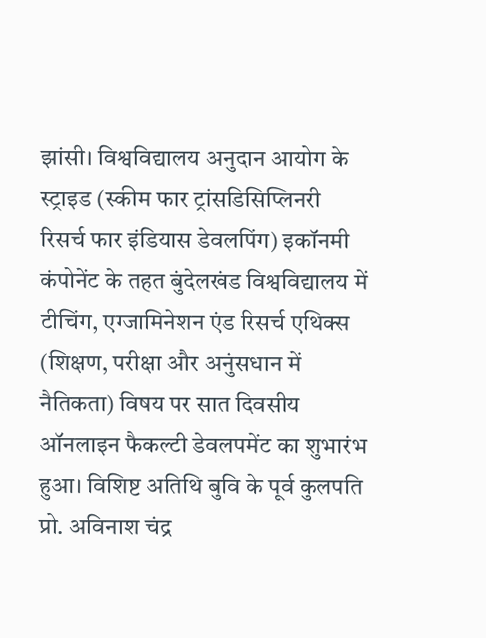झांसी। विश्वविद्यालय अनुदान आयोग के स्ट्राइड (स्कीम फार ट्रांसडिसिप्लिनरी रिसर्च फार इंडियास डेवलपिंग) इकॉनमी कंपोनेंट के तहत बुंदेलखंड विश्वविद्यालय में टीचिंग, एग्जामिनेशन एंड रिसर्च एथिक्स (शिक्षण, परीक्षा और अनुंसधान में नैतिकता) विषय पर सात दिवसीय ऑनलाइन फैकल्टी डेवलपमेंट का शुभारंभ हुआ। विशिष्ट अतिथि बुवि के पूर्व कुलपति प्रो. अविनाश चंद्र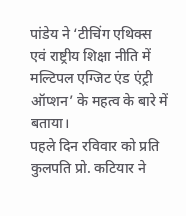पांडेय ने ‘टीचिंग एथिक्स एवं राष्ट्रीय शिक्षा नीति में मल्टिपल एग्जिट एंड एंट्री ऑप्शन’ के महत्व के बारे में बताया।
पहले दिन रविवार को प्रति कुलपति प्रो. कटियार ने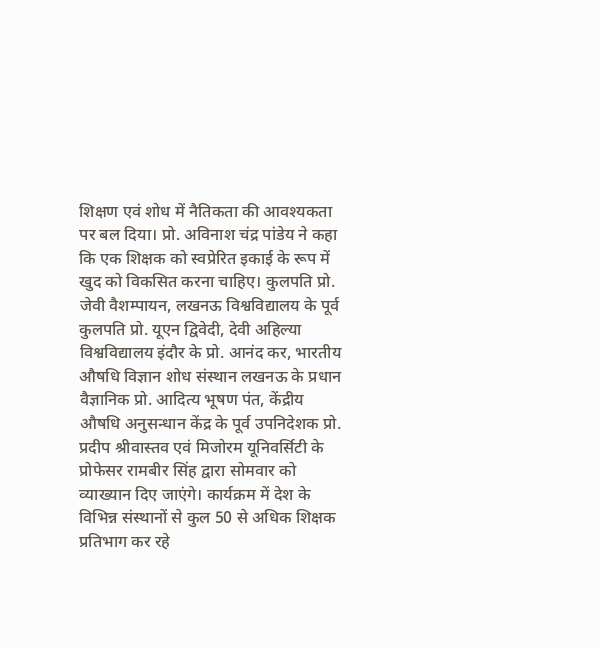शिक्षण एवं शोध में नैतिकता की आवश्यकता पर बल दिया। प्रो. अविनाश चंद्र पांडेय ने कहा कि एक शिक्षक को स्वप्रेरित इकाई के रूप में खुद को विकसित करना चाहिए। कुलपति प्रो. जेवी वैशम्पायन, लखनऊ विश्वविद्यालय के पूर्व कुलपति प्रो. यूएन द्विवेदी, देवी अहिल्या विश्वविद्यालय इंदौर के प्रो. आनंद कर, भारतीय औषधि विज्ञान शोध संस्थान लखनऊ के प्रधान वैज्ञानिक प्रो. आदित्य भूषण पंत, केंद्रीय औषधि अनुसन्धान केंद्र के पूर्व उपनिदेशक प्रो. प्रदीप श्रीवास्तव एवं मिजोरम यूनिवर्सिटी के प्रोफेसर रामबीर सिंह द्वारा सोमवार को व्याख्यान दिए जाएंगे। कार्यक्रम में देश के विभिन्न संस्थानों से कुल 50 से अधिक शिक्षक प्रतिभाग कर रहे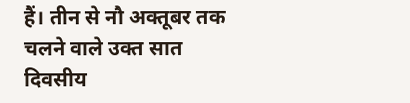हैं। तीन से नौ अक्तूबर तक चलने वाले उक्त सात दिवसीय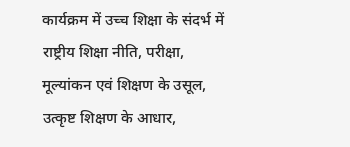कार्यक्रम में उच्च शिक्षा के संदर्भ में राष्ट्रीय शिक्षा नीति, परीक्षा, मूल्यांकन एवं शिक्षण के उसूल, उत्कृष्ट शिक्षण के आधार,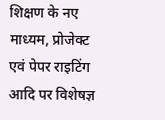शिक्षण के नए माध्यम, प्रोजेक्ट एवं पेपर राइटिंग आदि पर विशेषज्ञ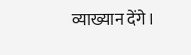व्याख्यान देंगे।